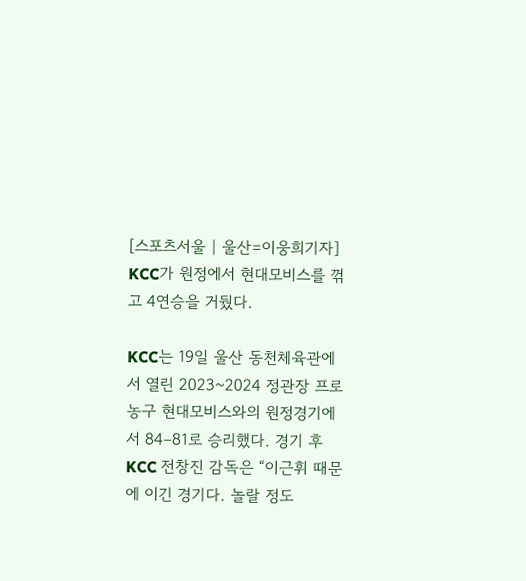[스포츠서울 | 울산=이웅희기자] KCC가 원정에서 현대모비스를 꺾고 4연승을 거뒀다.

KCC는 19일 울산 동천체육관에서 열린 2023~2024 정관장 프로농구 현대모비스와의 원정경기에서 84–81로 승리했다. 경기 후 KCC 전창진 감독은 “이근휘 때문에 이긴 경기다. 놀랄 정도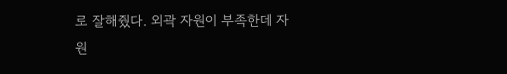로 잘해줬다. 외곽 자원이 부족한데 자원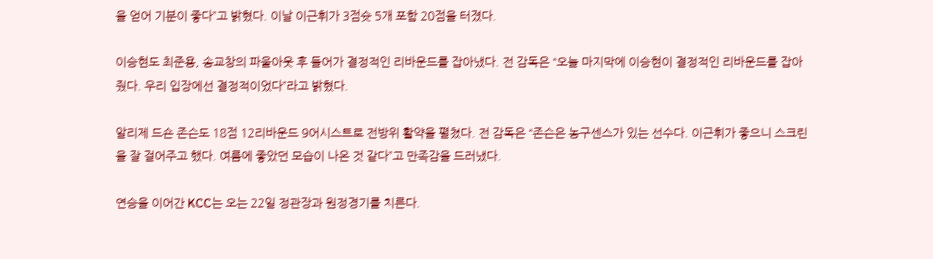을 얻어 기분이 좋다”고 밝혔다. 이날 이근휘가 3점슛 5개 포함 20점을 터졌다.

이승현도 최준용, 송교창의 파울아웃 후 들어가 결정적인 리바운드를 잡아냈다. 전 감독은 “오늘 마지막에 이승현이 결정적인 리바운드를 잡아줬다. 우리 입장에선 결정적이었다”라고 밝혔다.

알리제 드숀 존슨도 18점 12리바운드 9어시스트로 전방위 활약을 펼쳤다. 전 감독은 “존슨은 농구센스가 있는 선수다. 이근휘가 좋으니 스크린을 잘 걸어주고 했다. 여름에 좋았던 모습이 나온 것 같다”고 만족감을 드러냈다.

연승을 이어간 KCC는 오는 22일 정관장과 원정경기를 치른다.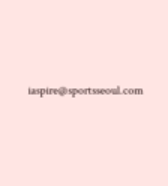iaspire@sportsseoul.com